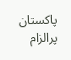پاکستان پرالزام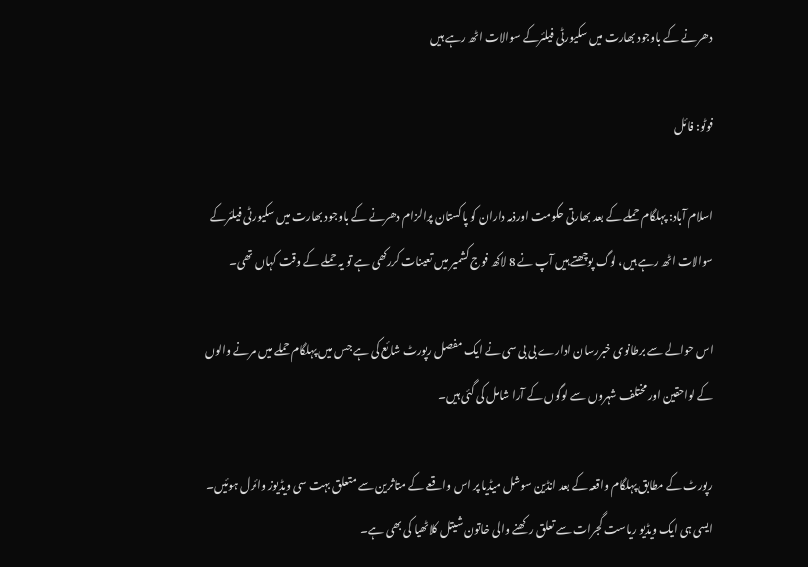دھرنے کے باوجود بھارت میں سکیورٹی فیلئرکے سوالات اٹھ رہے ہیں

فوٹو: فائل

اسلام آباد: پہلگام حملے کے بعد بھارتی حکومت اورذمہ داران کو پاکستان پرالزام دھرنے کے باوجود بھارت میں سکیورٹی فیلئرکے سوالات اٹھ رہے ہیں، لوگ پوچھتے ہیں آپ نے 8 لاکھ فوج کشمیر میں تعینات کررکھی ہے تو یہ حملے کے وقت کہاں تھی۔

اس حوالے سے برطانوی خبررسان ادارے بی بی سی نے ایک مفصل رپورٹ شائع کی ہے جس میں پہلگام حملے میں مرنے والوں کے لواحقین اور مختلف شہروں سے لوگوں کے آرا شامل کی گئی ہیں۔

رپورٹ کے مطابق پہلگام واقعہ کے بعد انڈین سوشل میڈیا پر اس واقعے کے متاثرین سے متعلق بہت سی ویڈیوز وائرل ہوئیں۔ ایسی ہی ایک ویڈیو ریاست گجرات سے تعلق رکھنے والی خاتون شیتل کلاٹھیا کی بھی ہے۔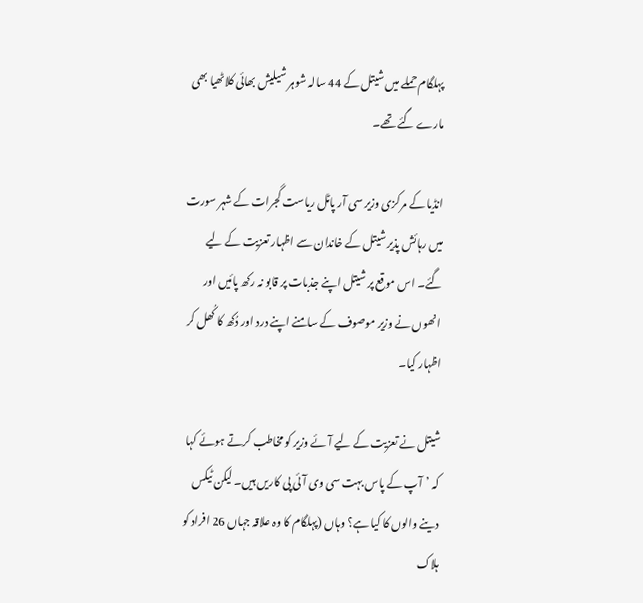پہلگام حملے میں شیتل کے 44 سالہ شوہر شیلیش بھائی کلاٹھیا بھی مارے گئے تھے۔

انڈیا کے مرکزی وزیر سی آر پاٹل ریاست گجرات کے شہر سورت میں رہائش پذیر شیتل کے خاندان سے اظہار تعزیت کے لیے گئے۔ اس موقع پر شیتل اپنے جذبات پر قابو نہ رکھ پائیں اور انھوں نے وزیر موصوف کے سامنے اپنے درد اور دُکھ کا کُھل کر اظہار کیا۔

شیتل نے تعزیت کے لیے آئے وزیر کو مخاطب کرتے ہوئے کہا کہ ’آپ کے پاس بہت سی وی آئی پی کاریں ہیں۔ لیکن ٹیکس دینے والوں کا کیا ہے؟ وہاں (پہلگام کا وہ علاقہ جہاں 26 افراد کو ہلاک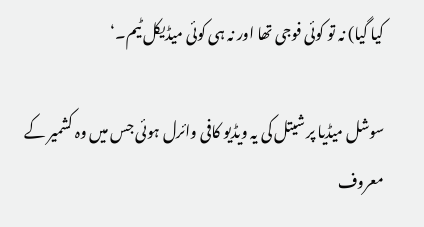کیا گیا) نہ تو کوئی فوجی تھا اور نہ ہی کوئی میڈیکل ٹیم۔‘

سوشل میڈیا پر شیتل کی یہ ویڈیو کافی وائرل ہوئی جس میں وہ کشمیر کے معروف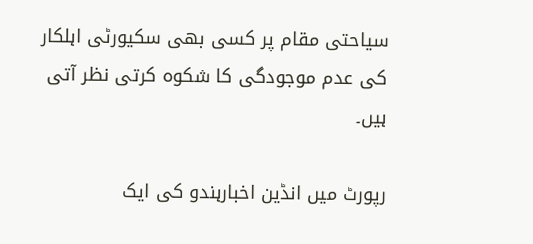سیاحتی مقام پر کسی بھی سکیورٹی اہلکار کی عدم موجودگی کا شکوہ کرتی نظر آتی ہیں۔

رپورٹ میں انڈین اخبارہندو کی ایک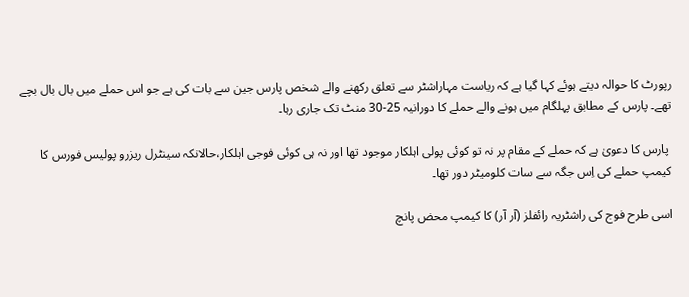رپورٹ کا حوالہ دیتے ہوئے کہا گیا ہے کہ ریاست مہاراشٹر سے تعلق رکھنے والے شخص پارس جین سے بات کی ہے جو اس حملے میں بال بال بچے تھے۔ پارس کے مطابق پہلگام میں ہونے والے حملے کا دورانیہ 25-30 منٹ تک جاری رہا۔

 پارس کا دعویٰ ہے کہ حملے کے مقام پر نہ تو کوئی پولی اہلکار موجود تھا اور نہ ہی کوئی فوجی اہلکار،حالانکہ سینٹرل ریزرو پولیس فورس کا کیمپ حملے کی اِس جگہ سے سات کلومیٹر دور تھا۔

اسی طرح فوج کی راشٹریہ رائفلز (آر آر) کا کیمپ محض پانچ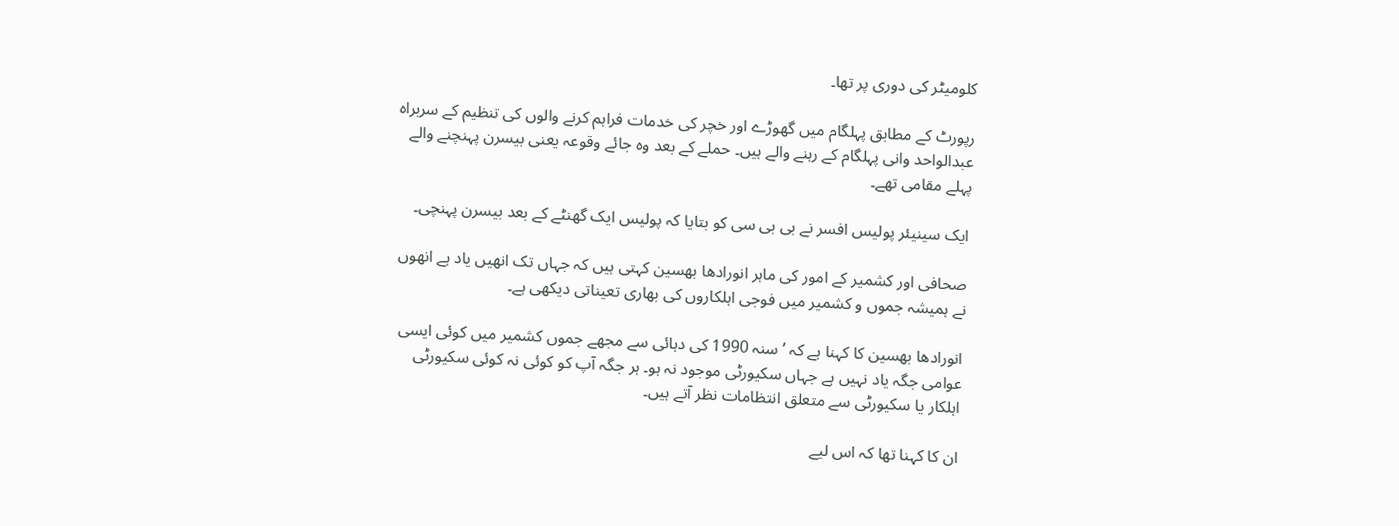کلومیٹر کی دوری پر تھا۔

رپورٹ کے مطابق پہلگام میں گھوڑے اور خچر کی خدمات فراہم کرنے والوں کی تنظیم کے سربراہ عبدالواحد وانی پہلگام کے رہنے والے ہیں۔ حملے کے بعد وہ جائے وقوعہ یعنی بیسرن پہنچنے والے پہلے مقامی تھے۔

ایک سینیئر پولیس افسر نے بی بی سی کو بتایا کہ پولیس ایک گھنٹے کے بعد بیسرن پہنچی۔

صحافی اور کشمیر کے امور کی ماہر انورادھا بھسین کہتی ہیں کہ جہاں تک انھیں یاد ہے انھوں نے ہمیشہ جموں و کشمیر میں فوجی اہلکاروں کی بھاری تعیناتی دیکھی ہے۔

انورادھا بھسین کا کہنا ہے کہ ’سنہ 1990 کی دہائی سے مجھے جموں کشمیر میں کوئی ایسی عوامی جگہ یاد نہیں ہے جہاں سکیورٹی موجود نہ ہو۔ ہر جگہ آپ کو کوئی نہ کوئی سکیورٹی اہلکار یا سکیورٹی سے متعلق انتظامات نظر آتے ہیں۔

ان کا کہنا تھا کہ اس لیے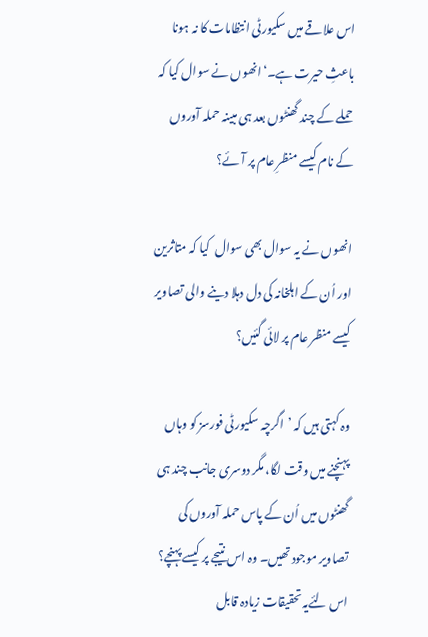اس علاقے میں سکیورٹی انتظامات کا نہ ہونا باعثِ حیرت ہے۔‘انھوں نے سوال کیا کہ حملے کے چند گھنٹوں بعد ہی مبینہ حملہ آوروں کے نام کیسے منظرِ عام پر آئے؟

انھوں نے یہ سوال بھی سوال  کیا کہ متاثرین اور اُن کے اہلخانہ کی دل دہلا دینے والی تصاویر کیسے منظر عام پر لائی گئیں؟

وہ کہتی ہیں کہ ’اگرچہ سکیورٹی فورسز کو وہاں پہنچنے میں وقت لگا، مگر دوسری جانب چند ہی گھنٹوں میں اُن کے پاس حملہ آوروں کی تصاویر موجود تھیں۔ وہ اس نتیجے پر کیسے پہنچے؟ اس لئےیہ تحقیقات زیادہ قابل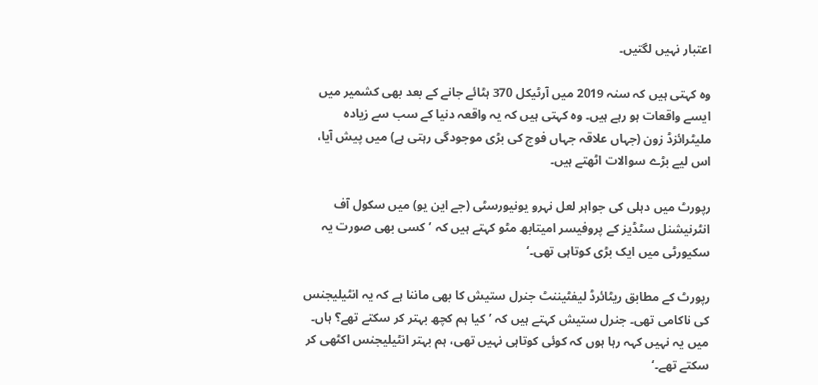اعتبار نہیں لگتیں۔

وہ کہتی ہیں کہ سنہ 2019 میں آرٹیکل 370 ہٹائے جانے کے بعد بھی کشمیر میں ایسے واقعات ہو رہے ہیں۔ وہ کہتی ہیں کہ یہ واقعہ دنیا کے سب سے زیادہ ملیٹرائزڈ زون (جہاں علاقہ جہاں فوج کی بڑی موجودگی رہتی ہے) میں پیش آیا، اس لیے بڑے سوالات اٹھتے ہیں۔

رپورٹ میں دہلی کی جواہر لعل نہرو یونیورسٹی (جے این یو) میں سکول آف انٹرنیشنل سٹڈیز کے پروفیسر امیتابھ مٹو کہتے ہیں کہ ’کسی بھی صورت یہ سکیورٹی میں ایک بڑی کوتاہی تھی۔‘

رپورٹ کے مطابق ریٹائرڈ لیفٹیننٹ جنرل ستیش کا بھی ماننا ہے کہ یہ انٹیلیجنس کی ناکامی تھی۔ جنرل ستیش کہتے ہیں کہ ’کیا ہم کچھ بہتر کر سکتے تھے؟ ہاں۔ میں یہ نہیں کہہ رہا ہوں کہ کوئی کوتاہی نہیں تھی، ہم بہتر انٹیلیجنس اکٹھی کر سکتے تھے۔‘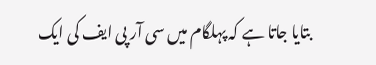بتایا جاتا ہے کہ پہلگام میں سی آر پی ایف کی ایک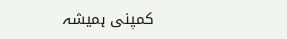کمپنی ہمیشہ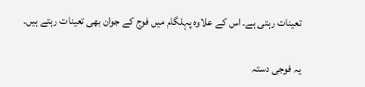تعینات رہتی ہے۔ اس کے علاوہ پہلگام میں فوج کے جوان بھی تعینات رہتے ہیں۔

یہ فوجی دستہ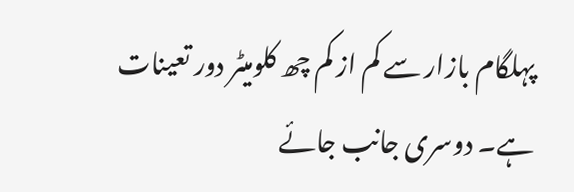پہلگام بازار سے کم از کم چھ کلومیٹر دور تعینات ہے۔ دوسری جانب جائے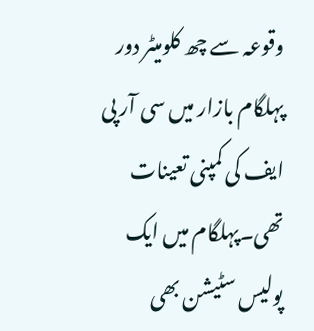وقوعہ سے چھ کلومیٹر دور پہلگام بازار میں سی آر پی ایف کی کمپنی تعینات تھی۔پہلگام میں ایک پولیس سٹیشن بھی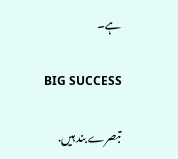ہے۔

BIG SUCCESS

تبصرے بند ہیں.